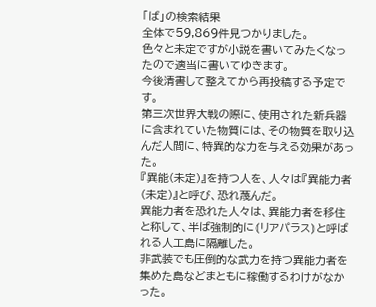「ば」の検索結果
全体で59,869件見つかりました。
色々と未定ですが小説を書いてみたくなったので適当に書いてゆきます。
今後清書して整えてから再投稿する予定です。
第三次世界大戦の際に、使用された新兵器に含まれていた物質には、その物質を取り込んだ人間に、特異的な力を与える効果があった。
『異能(未定)』を持つ人を、人々は『異能力者(未定)』と呼び、恐れ蔑んだ。
異能力者を恐れた人々は、異能力者を移住と称して、半ば強制的に⦅リアパラス⦆と呼ばれる人工島に隔離した。
非武装でも圧倒的な武力を持つ異能力者を集めた島などまともに稼働するわけがなかった。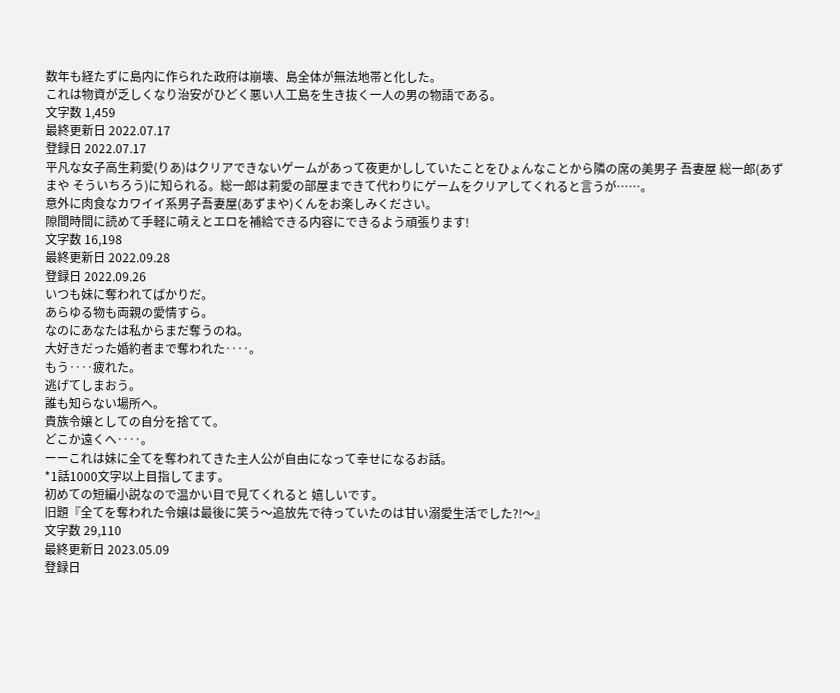数年も経たずに島内に作られた政府は崩壊、島全体が無法地帯と化した。
これは物資が乏しくなり治安がひどく悪い人工島を生き抜く一人の男の物語である。
文字数 1,459
最終更新日 2022.07.17
登録日 2022.07.17
平凡な女子高生莉愛(りあ)はクリアできないゲームがあって夜更かししていたことをひょんなことから隣の席の美男子 吾妻屋 総一郎(あずまや そういちろう)に知られる。総一郎は莉愛の部屋まできて代わりにゲームをクリアしてくれると言うが……。
意外に肉食なカワイイ系男子吾妻屋(あずまや)くんをお楽しみください。
隙間時間に読めて手軽に萌えとエロを補給できる内容にできるよう頑張ります!
文字数 16,198
最終更新日 2022.09.28
登録日 2022.09.26
いつも妹に奪われてばかりだ。
あらゆる物も両親の愛情すら。
なのにあなたは私からまだ奪うのね。
大好きだった婚約者まで奪われた‥‥。
もう‥‥疲れた。
逃げてしまおう。
誰も知らない場所へ。
貴族令嬢としての自分を捨てて。
どこか遠くへ‥‥。
ーーこれは妹に全てを奪われてきた主人公が自由になって幸せになるお話。
*1話1000文字以上目指してます。
初めての短編小説なので温かい目で見てくれると 嬉しいです。
旧題『全てを奪われた令嬢は最後に笑う〜追放先で待っていたのは甘い溺愛生活でした?!〜』
文字数 29,110
最終更新日 2023.05.09
登録日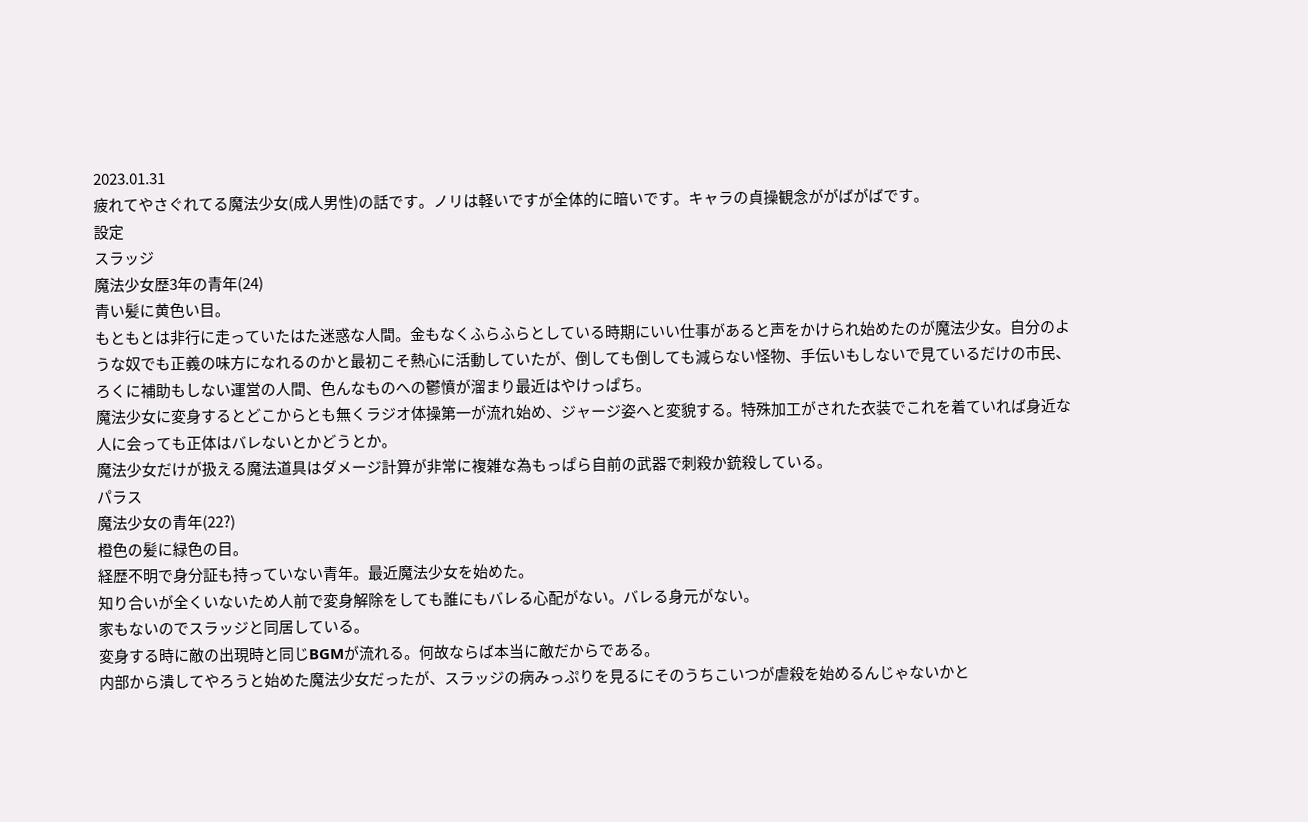2023.01.31
疲れてやさぐれてる魔法少女(成人男性)の話です。ノリは軽いですが全体的に暗いです。キャラの貞操観念ががばがばです。
設定
スラッジ
魔法少女歴3年の青年(24)
青い髪に黄色い目。
もともとは非行に走っていたはた迷惑な人間。金もなくふらふらとしている時期にいい仕事があると声をかけられ始めたのが魔法少女。自分のような奴でも正義の味方になれるのかと最初こそ熱心に活動していたが、倒しても倒しても減らない怪物、手伝いもしないで見ているだけの市民、ろくに補助もしない運営の人間、色んなものへの鬱憤が溜まり最近はやけっぱち。
魔法少女に変身するとどこからとも無くラジオ体操第一が流れ始め、ジャージ姿へと変貌する。特殊加工がされた衣装でこれを着ていれば身近な人に会っても正体はバレないとかどうとか。
魔法少女だけが扱える魔法道具はダメージ計算が非常に複雑な為もっぱら自前の武器で刺殺か銃殺している。
パラス
魔法少女の青年(22?)
橙色の髪に緑色の目。
経歴不明で身分証も持っていない青年。最近魔法少女を始めた。
知り合いが全くいないため人前で変身解除をしても誰にもバレる心配がない。バレる身元がない。
家もないのでスラッジと同居している。
変身する時に敵の出現時と同じBGMが流れる。何故ならば本当に敵だからである。
内部から潰してやろうと始めた魔法少女だったが、スラッジの病みっぷりを見るにそのうちこいつが虐殺を始めるんじゃないかと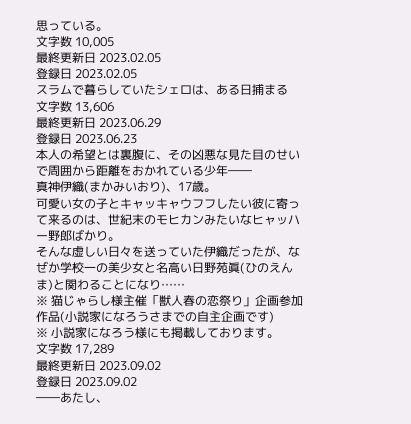思っている。
文字数 10,005
最終更新日 2023.02.05
登録日 2023.02.05
スラムで暮らしていたシェロは、ある日捕まる
文字数 13,606
最終更新日 2023.06.29
登録日 2023.06.23
本人の希望とは裏腹に、その凶悪な見た目のせいで周囲から距離をおかれている少年――
真神伊織(まかみいおり)、17歳。
可愛い女の子とキャッキャウフフしたい彼に寄って来るのは、世紀末のモヒカンみたいなヒャッハー野郎ばかり。
そんな虚しい日々を送っていた伊織だったが、なぜか学校一の美少女と名高い日野苑眞(ひのえんま)と関わることになり……
※ 猫じゃらし様主催「獣人春の恋祭り」企画参加作品(小説家になろうさまでの自主企画です)
※ 小説家になろう様にも掲載しております。
文字数 17,289
最終更新日 2023.09.02
登録日 2023.09.02
――あたし、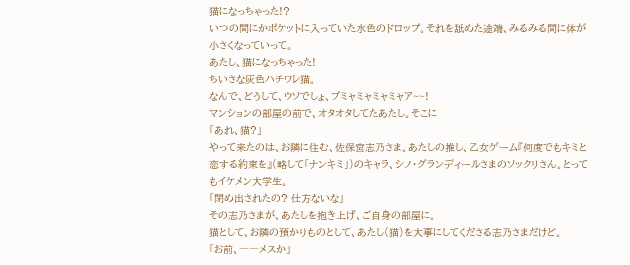猫になっちゃった!?
いつの間にかポケットに入っていた水色のドロップ。それを舐めた途端、みるみる間に体が小さくなっていって。
あたし、猫になっちゃった!
ちいさな灰色ハチワレ猫。
なんで、どうして、ウソでしょ、ブミャミャミャミャア~~!
マンションの部屋の前で、オタオタしてたあたし。そこに
「あれ、猫?」
やって来たのは、お隣に住む、佐保宮志乃さま。あたしの推し、乙女ゲーム『何度でもキミと恋する約束を』(略して「ナンキミ」)のキャラ、シノ・グランディールさまのソックリさん。とってもイケメン大学生。
「閉め出されたの? 仕方ないな」
その志乃さまが、あたしを抱き上げ、ご自身の部屋に。
猫として、お隣の預かりものとして、あたし(猫)を大事にしてくださる志乃さまだけど。
「お前、――メスか」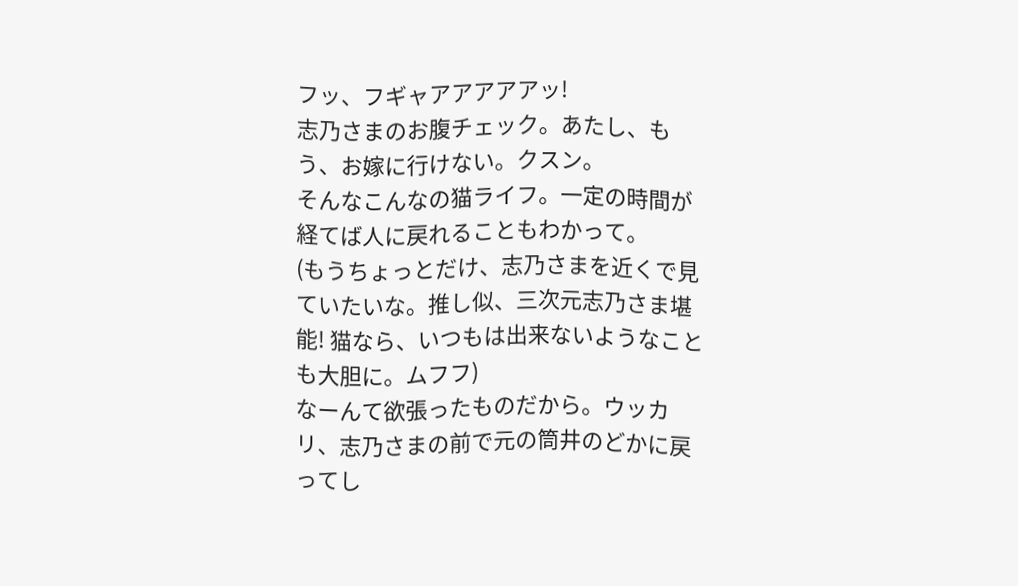フッ、フギャアアアアアッ!
志乃さまのお腹チェック。あたし、もう、お嫁に行けない。クスン。
そんなこんなの猫ライフ。一定の時間が経てば人に戻れることもわかって。
(もうちょっとだけ、志乃さまを近くで見ていたいな。推し似、三次元志乃さま堪能! 猫なら、いつもは出来ないようなことも大胆に。ムフフ)
なーんて欲張ったものだから。ウッカリ、志乃さまの前で元の筒井のどかに戻ってし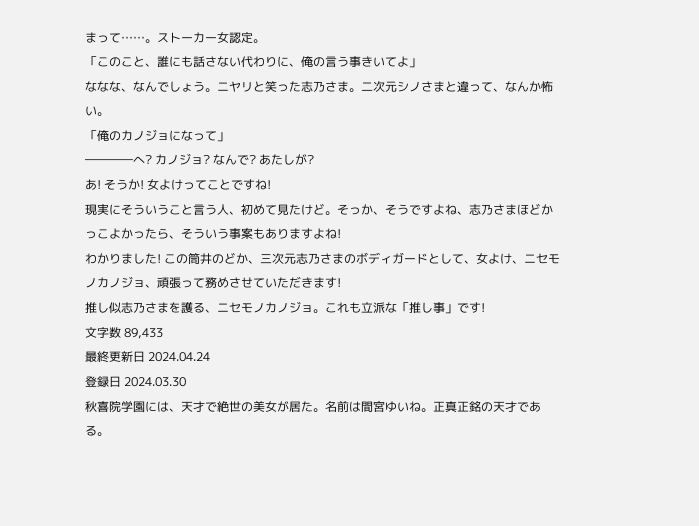まって……。ストーカー女認定。
「このこと、誰にも話さない代わりに、俺の言う事きいてよ」
ななな、なんでしょう。ニヤリと笑った志乃さま。二次元シノさまと違って、なんか怖い。
「俺のカノジョになって」
――――へ? カノジョ? なんで? あたしが?
あ! そうか! 女よけってことですね!
現実にそういうこと言う人、初めて見たけど。そっか、そうですよね、志乃さまほどかっこよかったら、そういう事案もありますよね!
わかりました! この筒井のどか、三次元志乃さまのボディガードとして、女よけ、ニセモノカノジョ、頑張って務めさせていただきます!
推し似志乃さまを護る、ニセモノカノジョ。これも立派な「推し事」です!
文字数 89,433
最終更新日 2024.04.24
登録日 2024.03.30
秋喜院学園には、天才で絶世の美女が居た。名前は間宮ゆいね。正真正銘の天才である。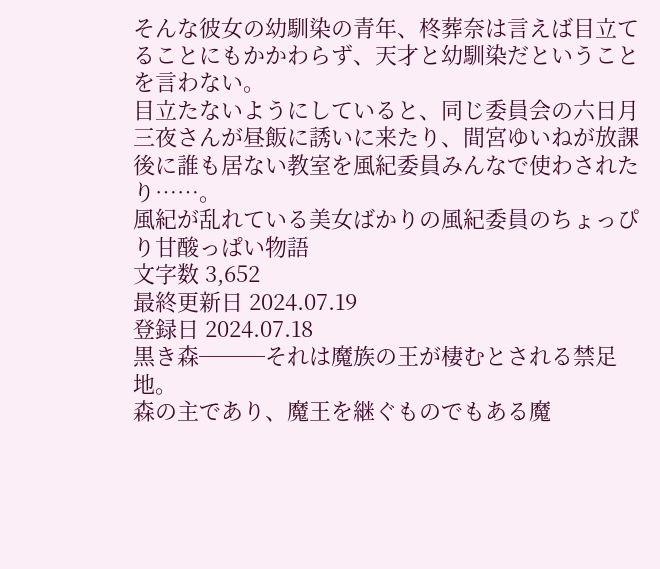そんな彼女の幼馴染の青年、柊葬奈は言えば目立てることにもかかわらず、天才と幼馴染だということを言わない。
目立たないようにしていると、同じ委員会の六日月三夜さんが昼飯に誘いに来たり、間宮ゆいねが放課後に誰も居ない教室を風紀委員みんなで使わされたり……。
風紀が乱れている美女ばかりの風紀委員のちょっぴり甘酸っぱい物語
文字数 3,652
最終更新日 2024.07.19
登録日 2024.07.18
黒き森───それは魔族の王が棲むとされる禁足地。
森の主であり、魔王を継ぐものでもある魔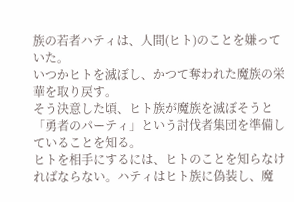族の若者ハティは、人間(ヒト)のことを嫌っていた。
いつかヒトを滅ぼし、かつて奪われた魔族の栄華を取り戻す。
そう決意した頃、ヒト族が魔族を滅ぼそうと「勇者のパーティ」という討伐者集団を準備していることを知る。
ヒトを相手にするには、ヒトのことを知らなければならない。ハティはヒト族に偽装し、魔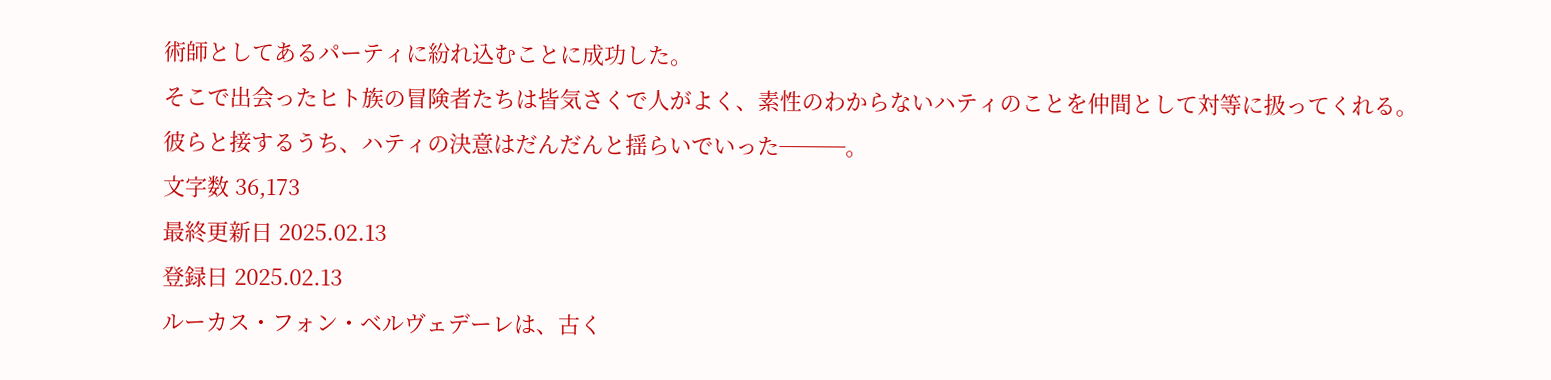術師としてあるパーティに紛れ込むことに成功した。
そこで出会ったヒト族の冒険者たちは皆気さくで人がよく、素性のわからないハティのことを仲間として対等に扱ってくれる。
彼らと接するうち、ハティの決意はだんだんと揺らいでいった───。
文字数 36,173
最終更新日 2025.02.13
登録日 2025.02.13
ルーカス・フォン・ベルヴェデーレは、古く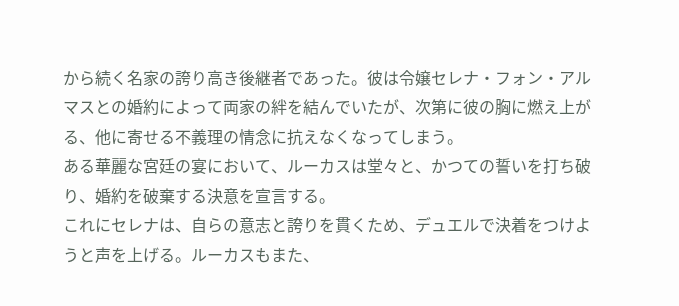から続く名家の誇り高き後継者であった。彼は令嬢セレナ・フォン・アルマスとの婚約によって両家の絆を結んでいたが、次第に彼の胸に燃え上がる、他に寄せる不義理の情念に抗えなくなってしまう。
ある華麗な宮廷の宴において、ルーカスは堂々と、かつての誓いを打ち破り、婚約を破棄する決意を宣言する。
これにセレナは、自らの意志と誇りを貫くため、デュエルで決着をつけようと声を上げる。ルーカスもまた、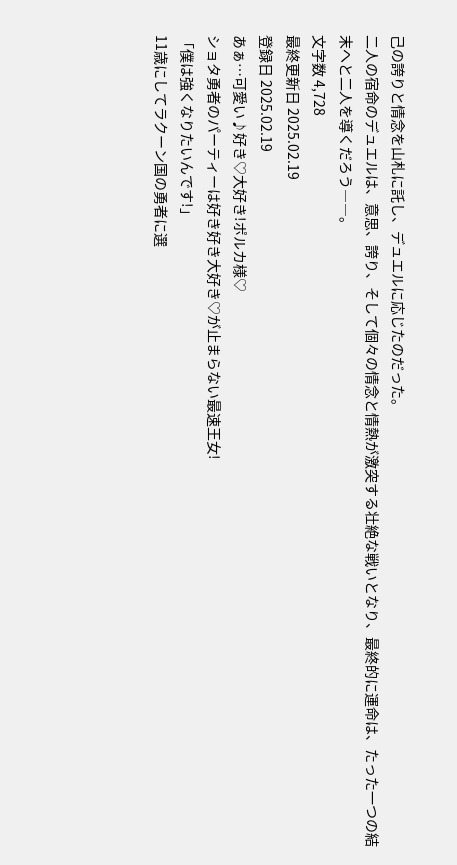己の誇りと情念を山札に託し、デュエルに応じたのだった。
二人の宿命のデュエルは、意思、誇り、そして個々の情念と情熱が激突する壮絶な戦いとなり、最終的に運命は、たった一つの結末へと二人を導くだろう――。
文字数 4,728
最終更新日 2025.02.19
登録日 2025.02.19
あぁ…可愛い♪好き♡大好き!ポルカ様♡
ショタ勇者のパーティーは好き好き大好き♡が止まらない最速王女!
「僕は強くなりたいんです!」
11歳にしてラクーン国の勇者に選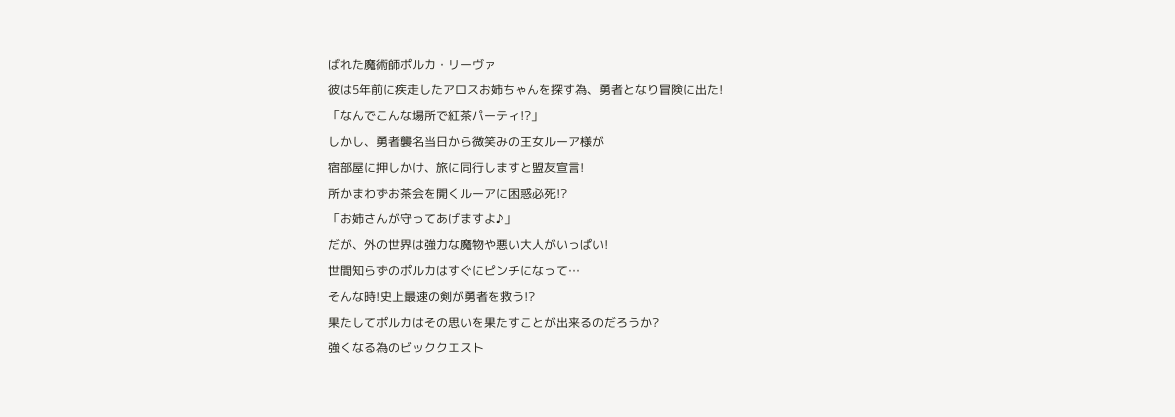ばれた魔術師ポルカ・リーヴァ
彼は5年前に疾走したアロスお姉ちゃんを探す為、勇者となり冒険に出た!
「なんでこんな場所で紅茶パーティ!?」
しかし、勇者襲名当日から微笑みの王女ルーア様が
宿部屋に押しかけ、旅に同行しますと盟友宣言!
所かまわずお茶会を開くルーアに困惑必死!?
「お姉さんが守ってあげますよ♪」
だが、外の世界は強力な魔物や悪い大人がいっぱい!
世間知らずのポルカはすぐにピンチになって…
そんな時!史上最速の剣が勇者を救う!?
果たしてポルカはその思いを果たすことが出来るのだろうか?
強くなる為のビッククエスト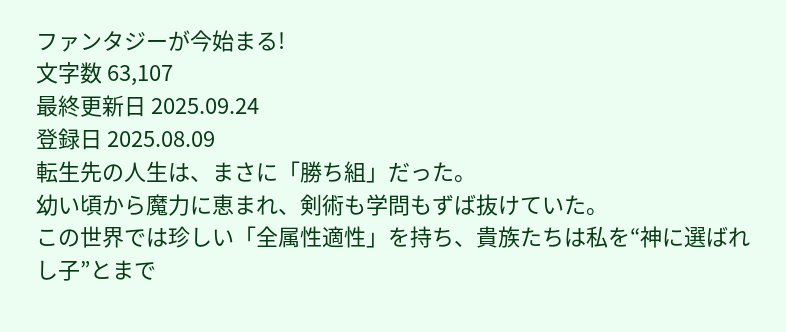ファンタジーが今始まる!
文字数 63,107
最終更新日 2025.09.24
登録日 2025.08.09
転生先の人生は、まさに「勝ち組」だった。
幼い頃から魔力に恵まれ、剣術も学問もずば抜けていた。
この世界では珍しい「全属性適性」を持ち、貴族たちは私を“神に選ばれし子”とまで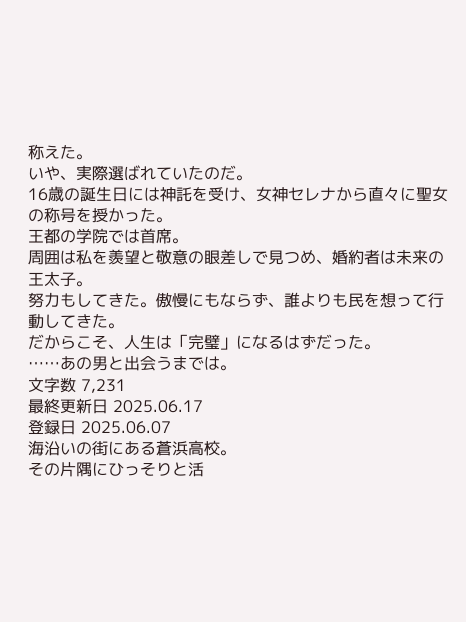称えた。
いや、実際選ばれていたのだ。
16歳の誕生日には神託を受け、女神セレナから直々に聖女の称号を授かった。
王都の学院では首席。
周囲は私を羨望と敬意の眼差しで見つめ、婚約者は未来の王太子。
努力もしてきた。傲慢にもならず、誰よりも民を想って行動してきた。
だからこそ、人生は「完璧」になるはずだった。
……あの男と出会うまでは。
文字数 7,231
最終更新日 2025.06.17
登録日 2025.06.07
海沿いの街にある蒼浜高校。
その片隅にひっそりと活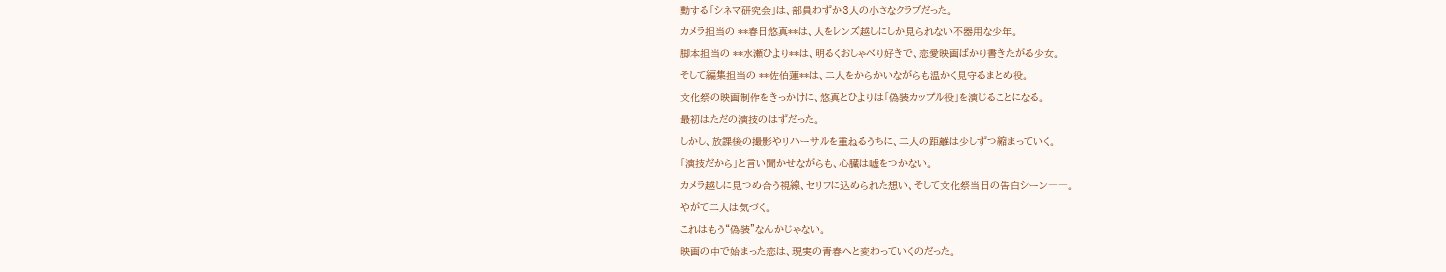動する「シネマ研究会」は、部員わずか3人の小さなクラブだった。
カメラ担当の **春日悠真**は、人をレンズ越しにしか見られない不器用な少年。
脚本担当の **水瀬ひより**は、明るくおしゃべり好きで、恋愛映画ばかり書きたがる少女。
そして編集担当の **佐伯蓮**は、二人をからかいながらも温かく見守るまとめ役。
文化祭の映画制作をきっかけに、悠真とひよりは「偽装カップル役」を演じることになる。
最初はただの演技のはずだった。
しかし、放課後の撮影やリハーサルを重ねるうちに、二人の距離は少しずつ縮まっていく。
「演技だから」と言い聞かせながらも、心臓は嘘をつかない。
カメラ越しに見つめ合う視線、セリフに込められた想い、そして文化祭当日の告白シーン――。
やがて二人は気づく。
これはもう“偽装”なんかじゃない。
映画の中で始まった恋は、現実の青春へと変わっていくのだった。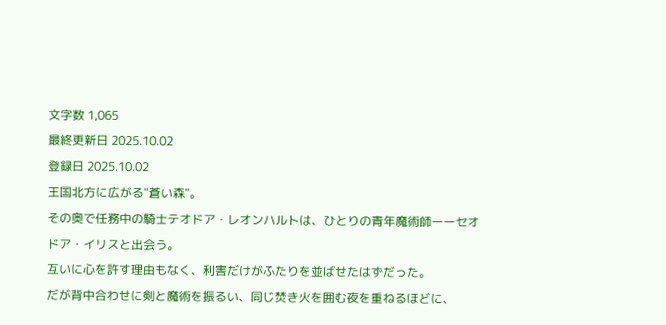文字数 1,065
最終更新日 2025.10.02
登録日 2025.10.02
王国北方に広がる"蒼い森"。
その奥で任務中の騎士テオドア・レオンハルトは、ひとりの青年魔術師ーーセオドア・イリスと出会う。
互いに心を許す理由もなく、利害だけがふたりを並ばせたはずだった。
だが背中合わせに剣と魔術を振るい、同じ焚き火を囲む夜を重ねるほどに、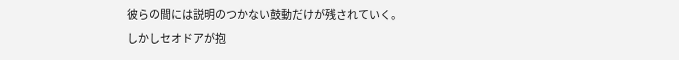彼らの間には説明のつかない鼓動だけが残されていく。
しかしセオドアが抱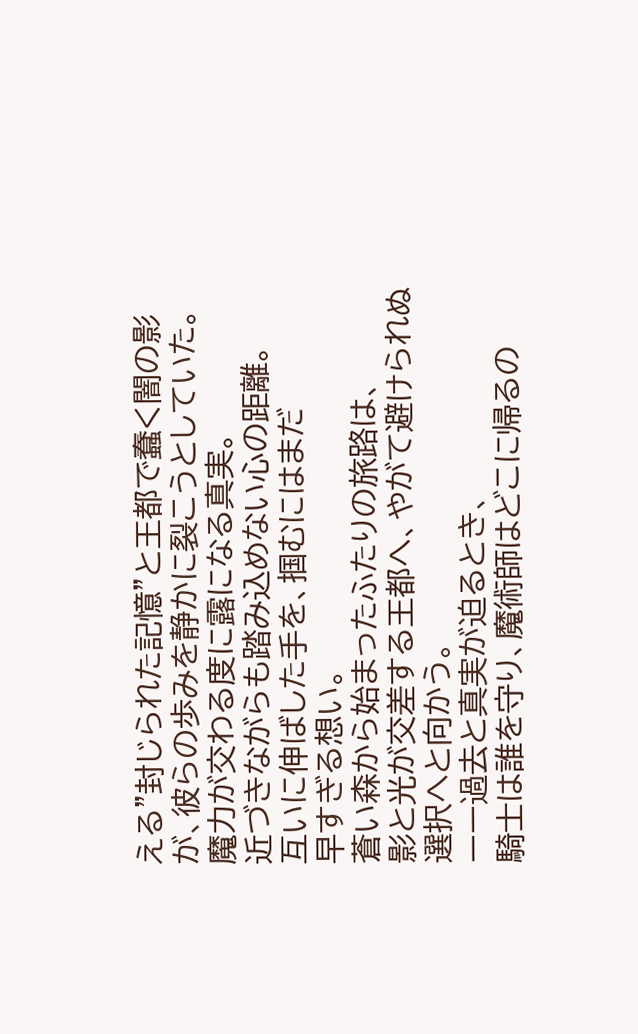える"封じられた記憶"と王都で蠢く闇の影が、彼らの歩みを静かに裂こうとしていた。
魔力が交わる度に露になる真実。
近づきながらも踏み込めない心の距離。
互いに伸ばした手を、掴むにはまだ
早すぎる想い。
蒼い森から始まったふたりの旅路は、
影と光が交差する王都へ、やがて避けられぬ選択へと向かう。
ーー過去と真実が迫るとき、
騎士は誰を守り、魔術師はどこに帰るの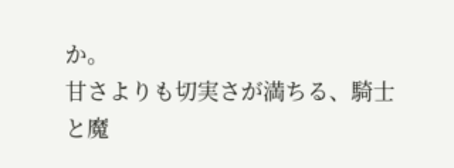か。
甘さよりも切実さが満ちる、騎士と魔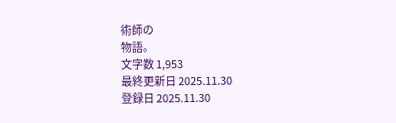術師の
物語。
文字数 1,953
最終更新日 2025.11.30
登録日 2025.11.30